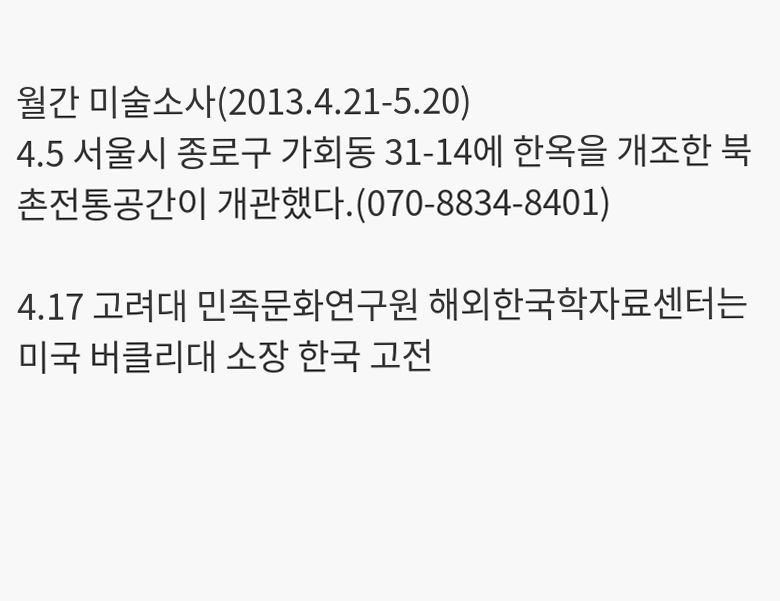월간 미술소사(2013.4.21-5.20)
4.5 서울시 종로구 가회동 31-14에 한옥을 개조한 북촌전통공간이 개관했다.(070-8834-8401)

4.17 고려대 민족문화연구원 해외한국학자료센터는 미국 버클리대 소장 한국 고전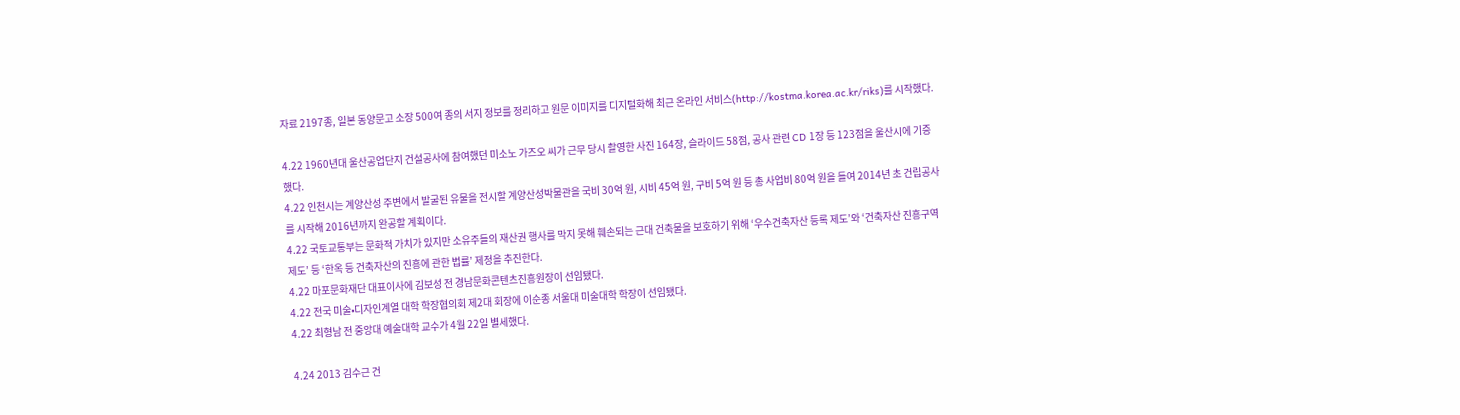자료 2197종, 일본 동양문고 소장 500여 종의 서지 정보를 정리하고 원문 이미지를 디지털화해 최근 온라인 서비스(http://kostma.korea.ac.kr/riks)를 시작했다.

4.22 1960년대 울산공업단지 건설공사에 참여했던 미소노 가즈오 씨가 근무 당시 촬영한 사진 164장, 슬라이드 58점, 공사 관련 CD 1장 등 123점을 울산시에 기증했다.
4.22 인천시는 계양산성 주변에서 발굴된 유물을 전시할 계양산성박물관을 국비 30억 원, 시비 45억 원, 구비 5억 원 등 총 사업비 80억 원을 들여 2014년 초 건립공사를 시작해 2016년까지 완공할 계획이다.
4.22 국토교통부는 문화적 가치가 있지만 소유주들의 재산권 행사를 막지 못해 훼손되는 근대 건축물을 보호하기 위해 ‘우수건축자산 등록 제도’와 ‘건축자산 진흥구역 제도’ 등 ‘한옥 등 건축자산의 진흥에 관한 법률’ 제정을 추진한다.
4.22 마포문화재단 대표이사에 김보성 전 경남문화콘텐츠진흥원장이 선임됐다.
4.22 전국 미술•디자인계열 대학 학장협의회 제2대 회장에 이순종 서울대 미술대학 학장이 선임됐다.
4.22 최형남 전 중앙대 예술대학 교수가 4월 22일 별세했다.

4.24 2013 김수근 건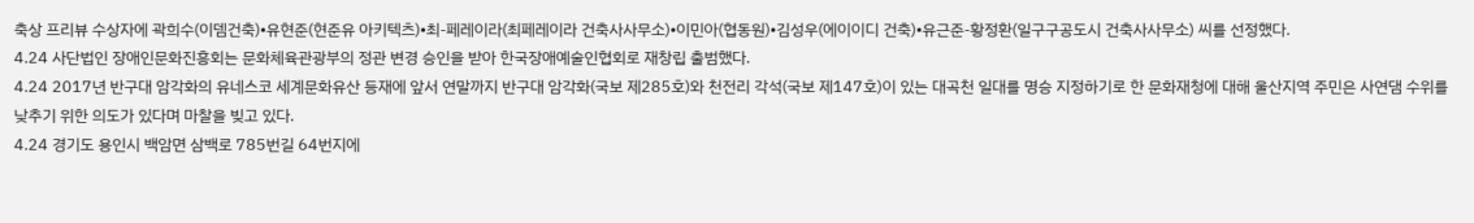축상 프리뷰 수상자에 곽희수(이뎀건축)•유현준(현준유 아키텍츠)•최-페레이라(최페레이라 건축사사무소)•이민아(협동원)•김성우(에이이디 건축)•유근준-황정환(일구구공도시 건축사사무소) 씨를 선정했다.
4.24 사단법인 장애인문화진흥회는 문화체육관광부의 정관 변경 승인을 받아 한국장애예술인협회로 재창립 출범했다.
4.24 2017년 반구대 암각화의 유네스코 세계문화유산 등재에 앞서 연말까지 반구대 암각화(국보 제285호)와 천전리 각석(국보 제147호)이 있는 대곡천 일대를 명승 지정하기로 한 문화재청에 대해 울산지역 주민은 사연댐 수위를 낮추기 위한 의도가 있다며 마찰을 빚고 있다.
4.24 경기도 용인시 백암면 삼백로 785번길 64번지에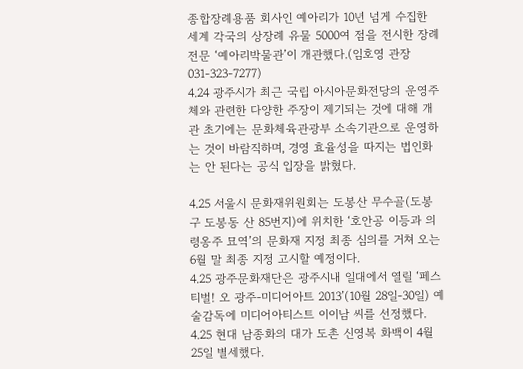종합장례용품 회사인 예아리가 10년 넘게 수집한 세계 각국의 상장례 유물 5000여 점을 전시한 장례 전문 ‘예아리박물관’이 개관했다.(임호영 관장 031-323-7277)
4.24 광주시가 최근 국립 아시아문화전당의 운영주체와 관련한 다양한 주장이 제기되는 것에 대해 개관 초기에는 문화체육관광부 소속기관으로 운영하는 것이 바람직하며, 경영 효율성을 따지는 법인화는 안 된다는 공식 입장을 밝혔다.

4.25 서울시 문화재위원회는 도봉산 무수골(도봉구 도봉동 산 85번지)에 위치한 ‘호안공 이등과 의령옹주 묘역’의 문화재 지정 최종 심의를 거쳐 오는 6월 말 최종 지정 고시할 예정이다.
4.25 광주문화재단은 광주시내 일대에서 열릴 ‘페스티벌! 오 광주-미디어아트 2013’(10월 28일-30일) 예술감독에 미디어아티스트 이이남 씨를 선정했다.
4.25 현대 남종화의 대가 도촌 신영복 화백이 4월 25일 별세했다.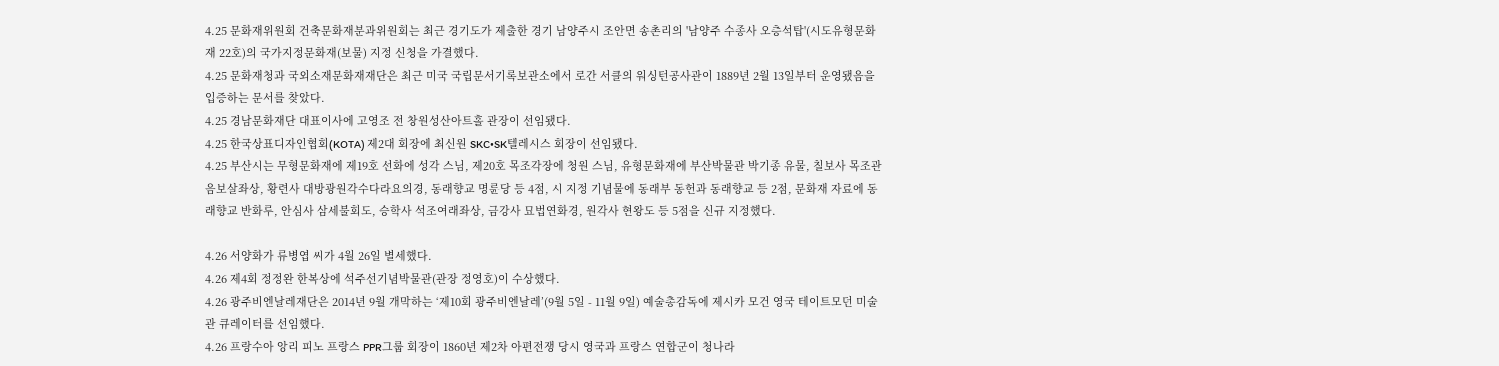4.25 문화재위원회 건축문화재분과위원회는 최근 경기도가 제출한 경기 남양주시 조안면 송촌리의 '남양주 수종사 오층석탑'(시도유형문화재 22호)의 국가지정문화재(보물) 지정 신청을 가결했다.
4.25 문화재청과 국외소재문화재재단은 최근 미국 국립문서기록보관소에서 로간 서클의 워싱턴공사관이 1889년 2월 13일부터 운영됐음을 입증하는 문서를 찾았다.
4.25 경남문화재단 대표이사에 고영조 전 창원성산아트홀 관장이 선임됐다.
4.25 한국상표디자인협회(KOTA) 제2대 회장에 최신원 SKC•SK텔레시스 회장이 선임됐다.
4.25 부산시는 무형문화재에 제19호 선화에 성각 스님, 제20호 목조각장에 청원 스님, 유형문화재에 부산박물관 박기종 유물, 칠보사 목조관음보살좌상, 황련사 대방광원각수다라요의경, 동래향교 명륜당 등 4점, 시 지정 기념물에 동래부 동헌과 동래향교 등 2점, 문화재 자료에 동래향교 반화루, 안심사 삼세불회도, 승학사 석조여래좌상, 금강사 묘법연화경, 원각사 현왕도 등 5점을 신규 지정했다.

4.26 서양화가 류병엽 씨가 4월 26일 별세했다.
4.26 제4회 정정완 한복상에 석주선기념박물관(관장 정영호)이 수상했다.
4.26 광주비엔날레재단은 2014년 9월 개막하는 ‘제10회 광주비엔날레’(9월 5일 - 11월 9일) 예술총감독에 제시카 모건 영국 테이트모던 미술관 큐레이터를 선임했다.
4.26 프랑수아 앙리 피노 프랑스 PPR그룹 회장이 1860년 제2차 아편전쟁 당시 영국과 프랑스 연합군이 청나라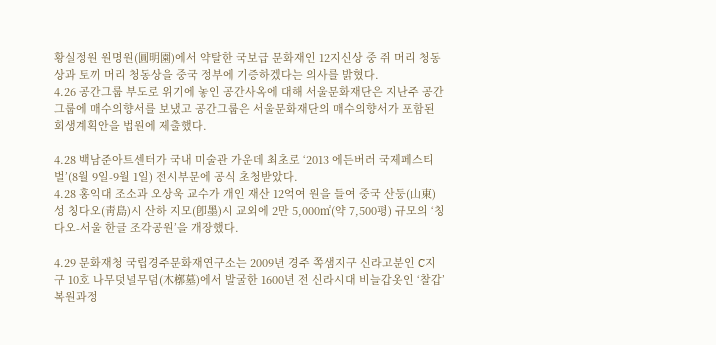황실정원 원명원(圓明園)에서 약탈한 국보급 문화재인 12지신상 중 쥐 머리 청동상과 토끼 머리 청동상을 중국 정부에 기증하겠다는 의사를 밝혔다.
4.26 공간그룹 부도로 위기에 놓인 공간사옥에 대해 서울문화재단은 지난주 공간그룹에 매수의향서를 보냈고 공간그룹은 서울문화재단의 매수의향서가 포함된 회생계획안을 법원에 제출했다.

4.28 백남준아트센터가 국내 미술관 가운데 최초로 ‘2013 에든버러 국제페스티벌’(8월 9일-9월 1일) 전시부문에 공식 초청받았다.
4.28 홍익대 조소과 오상욱 교수가 개인 재산 12억여 원을 들여 중국 산둥(山東)성 칭다오(靑島)시 산하 지모(卽墨)시 교외에 2만 5,000㎡(약 7,500평) 규모의 ‘칭다오-서울 한글 조각공원’을 개장했다.

4.29 문화재청 국립경주문화재연구소는 2009년 경주 쪽샘지구 신라고분인 C지구 10호 나무덧널무덤(木槨墓)에서 발굴한 1600년 전 신라시대 비늘갑옷인 ‘찰갑’ 복원과정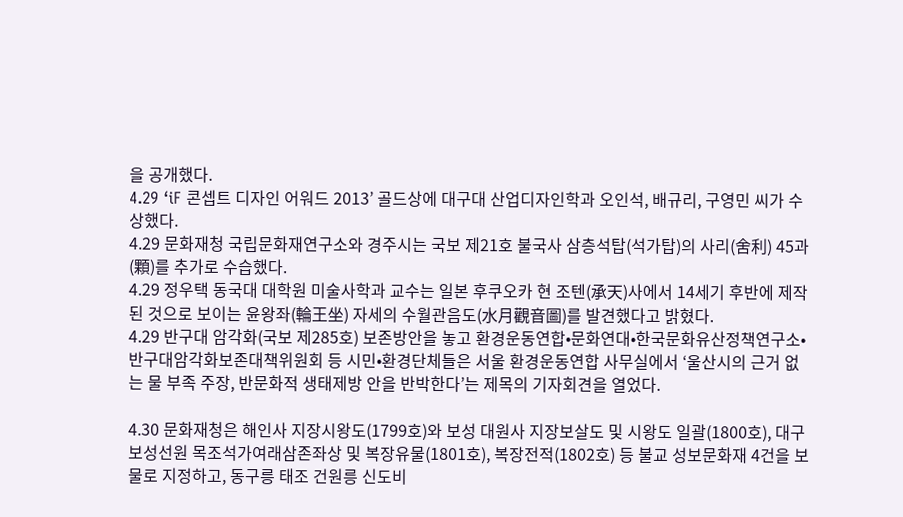을 공개했다.
4.29 ‘iF 콘셉트 디자인 어워드 2013’ 골드상에 대구대 산업디자인학과 오인석, 배규리, 구영민 씨가 수상했다.
4.29 문화재청 국립문화재연구소와 경주시는 국보 제21호 불국사 삼층석탑(석가탑)의 사리(舍利) 45과(顆)를 추가로 수습했다.
4.29 정우택 동국대 대학원 미술사학과 교수는 일본 후쿠오카 현 조텐(承天)사에서 14세기 후반에 제작된 것으로 보이는 윤왕좌(輪王坐) 자세의 수월관음도(水月觀音圖)를 발견했다고 밝혔다.
4.29 반구대 암각화(국보 제285호) 보존방안을 놓고 환경운동연합•문화연대•한국문화유산정책연구소•반구대암각화보존대책위원회 등 시민•환경단체들은 서울 환경운동연합 사무실에서 ‘울산시의 근거 없는 물 부족 주장, 반문화적 생태제방 안을 반박한다’는 제목의 기자회견을 열었다.

4.30 문화재청은 해인사 지장시왕도(1799호)와 보성 대원사 지장보살도 및 시왕도 일괄(1800호), 대구 보성선원 목조석가여래삼존좌상 및 복장유물(1801호), 복장전적(1802호) 등 불교 성보문화재 4건을 보물로 지정하고, 동구릉 태조 건원릉 신도비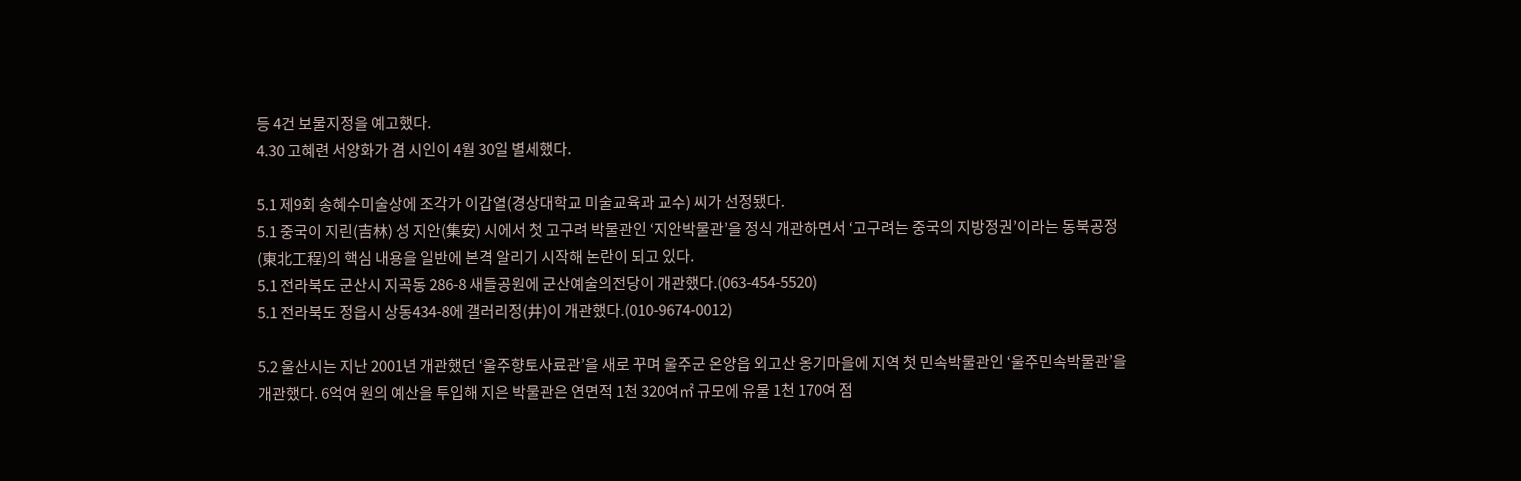등 4건 보물지정을 예고했다.
4.30 고혜련 서양화가 겸 시인이 4월 30일 별세했다.

5.1 제9회 송혜수미술상에 조각가 이갑열(경상대학교 미술교육과 교수) 씨가 선정됐다.
5.1 중국이 지린(吉林) 성 지안(集安) 시에서 첫 고구려 박물관인 ‘지안박물관’을 정식 개관하면서 ‘고구려는 중국의 지방정권’이라는 동북공정(東北工程)의 핵심 내용을 일반에 본격 알리기 시작해 논란이 되고 있다.
5.1 전라북도 군산시 지곡동 286-8 새들공원에 군산예술의전당이 개관했다.(063-454-5520)
5.1 전라북도 정읍시 상동434-8에 갤러리정(井)이 개관했다.(010-9674-0012)

5.2 울산시는 지난 2001년 개관했던 ‘울주향토사료관’을 새로 꾸며 울주군 온양읍 외고산 옹기마을에 지역 첫 민속박물관인 ‘울주민속박물관’을 개관했다. 6억여 원의 예산을 투입해 지은 박물관은 연면적 1천 320여㎡ 규모에 유물 1천 170여 점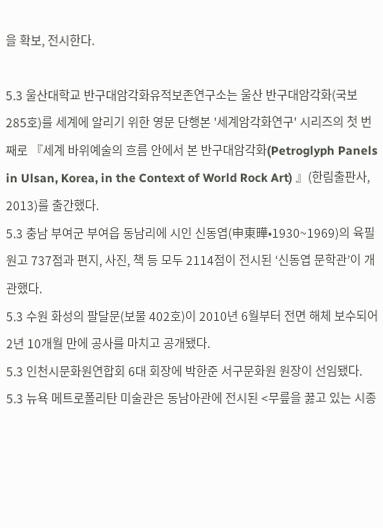을 확보, 전시한다.

5.3 울산대학교 반구대암각화유적보존연구소는 울산 반구대암각화(국보 285호)를 세계에 알리기 위한 영문 단행본 '세계암각화연구' 시리즈의 첫 번째로 『세계 바위예술의 흐름 안에서 본 반구대암각화(Petroglyph Panels in Ulsan, Korea, in the Context of World Rock Art) 』(한림출판사, 2013)를 출간했다.
5.3 충남 부여군 부여읍 동남리에 시인 신동엽(申東曄•1930~1969)의 육필 원고 737점과 편지, 사진, 책 등 모두 2114점이 전시된 ‘신동엽 문학관’이 개관했다.
5.3 수원 화성의 팔달문(보물 402호)이 2010년 6월부터 전면 해체 보수되어 2년 10개월 만에 공사를 마치고 공개됐다.
5.3 인천시문화원연합회 6대 회장에 박한준 서구문화원 원장이 선임됐다.
5.3 뉴욕 메트로폴리탄 미술관은 동남아관에 전시된 <무릎을 꿇고 있는 시종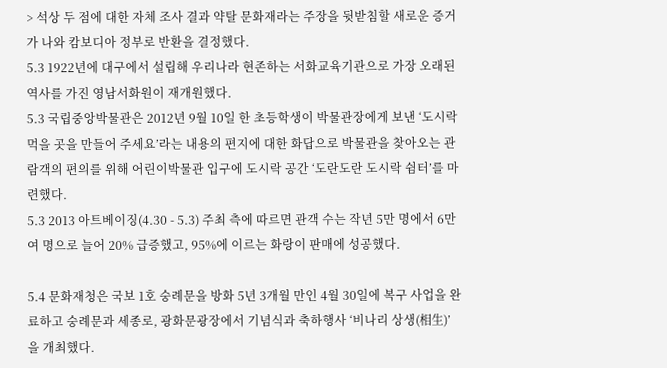> 석상 두 점에 대한 자체 조사 결과 약탈 문화재라는 주장을 뒷받침할 새로운 증거가 나와 캄보디아 정부로 반환을 결정했다.
5.3 1922년에 대구에서 설립해 우리나라 현존하는 서화교육기관으로 가장 오래된 역사를 가진 영남서화원이 재개원했다.
5.3 국립중앙박물관은 2012년 9월 10일 한 초등학생이 박물관장에게 보낸 ‘도시락 먹을 곳을 만들어 주세요’라는 내용의 편지에 대한 화답으로 박물관을 찾아오는 관람객의 편의를 위해 어린이박물관 입구에 도시락 공간 ‘도란도란 도시락 쉼터’를 마련했다.
5.3 2013 아트베이징(4.30 - 5.3) 주최 측에 따르면 관객 수는 작년 5만 명에서 6만여 명으로 늘어 20% 급증했고, 95%에 이르는 화랑이 판매에 성공했다.

5.4 문화재청은 국보 1호 숭례문을 방화 5년 3개월 만인 4월 30일에 복구 사업을 완료하고 숭례문과 세종로, 광화문광장에서 기념식과 축하행사 ‘비나리 상생(相生)’을 개최했다.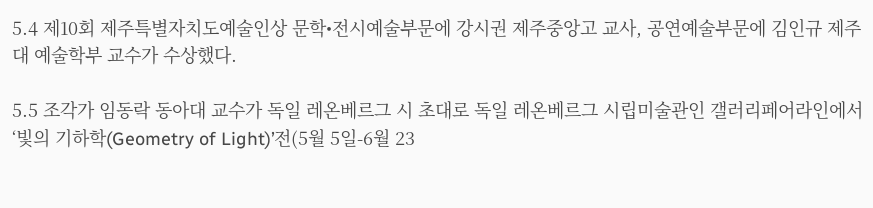5.4 제10회 제주특별자치도예술인상 문학•전시예술부문에 강시권 제주중앙고 교사, 공연예술부문에 김인규 제주대 예술학부 교수가 수상했다.

5.5 조각가 임동락 동아대 교수가 독일 레온베르그 시 초대로 독일 레온베르그 시립미술관인 갤러리페어라인에서 ‘빛의 기하학(Geometry of Light)’전(5월 5일-6월 23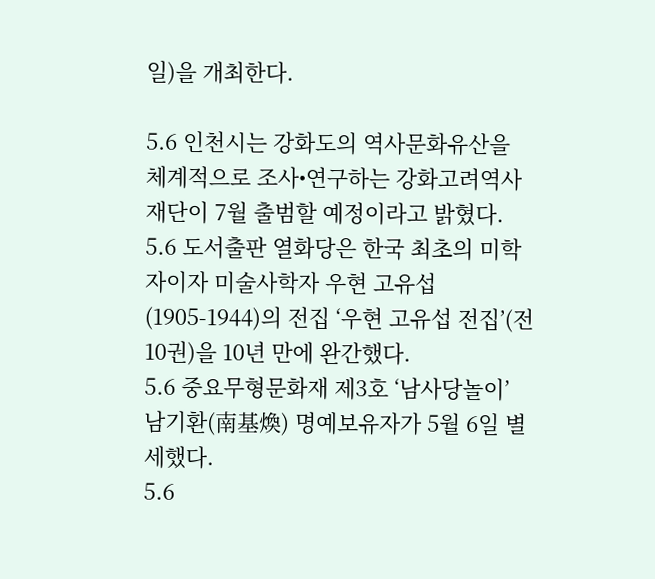일)을 개최한다.

5.6 인천시는 강화도의 역사문화유산을 체계적으로 조사•연구하는 강화고려역사재단이 7월 출범할 예정이라고 밝혔다.
5.6 도서출판 열화당은 한국 최초의 미학자이자 미술사학자 우현 고유섭(1905-1944)의 전집 ‘우현 고유섭 전집’(전 10권)을 10년 만에 완간했다.
5.6 중요무형문화재 제3호 ‘남사당놀이’ 남기환(南基煥) 명예보유자가 5월 6일 별세했다.
5.6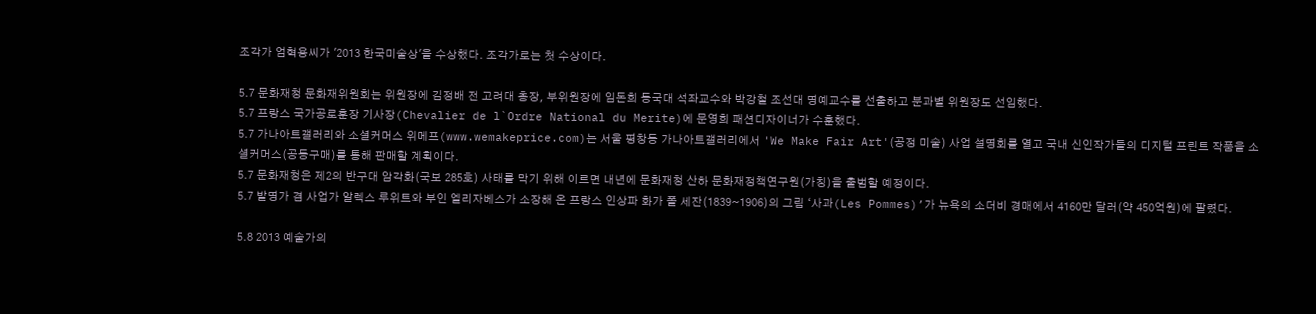조각가 엄혁용씨가 '2013 한국미술상'을 수상했다. 조각가로는 첫 수상이다.

5.7 문화재청 문화재위원회는 위원장에 김정배 전 고려대 총장, 부위원장에 임돈희 동국대 석좌교수와 박강철 조선대 명예교수를 선출하고 분과별 위원장도 선임했다.
5.7 프랑스 국가공로훈장 기사장(Chevalier de l`Ordre National du Merite)에 문영희 패션디자이너가 수훈했다.
5.7 가나아트갤러리와 소셜커머스 위메프(www.wemakeprice.com)는 서울 평창동 가나아트갤러리에서 'We Make Fair Art'(공정 미술) 사업 설명회를 열고 국내 신인작가들의 디지털 프린트 작품을 소셜커머스(공동구매)를 통해 판매할 계획이다.
5.7 문화재청은 제2의 반구대 암각화(국보 285호) 사태를 막기 위해 이르면 내년에 문화재청 산하 문화재정책연구원(가칭)을 출범할 예정이다.
5.7 발명가 겸 사업가 알렉스 루위트와 부인 엘리자베스가 소장해 온 프랑스 인상파 화가 폴 세잔(1839~1906)의 그림 ‘사과(Les Pommes)’가 뉴욕의 소더비 경매에서 4160만 달러(약 450억원)에 팔렸다.

5.8 2013 예술가의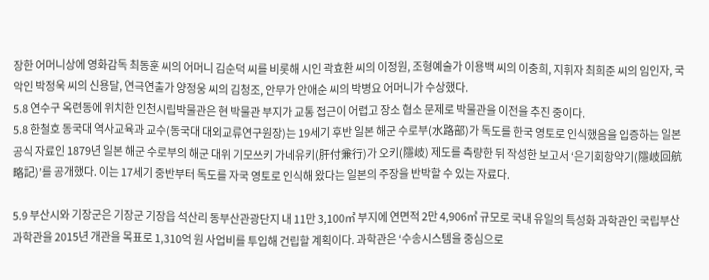장한 어머니상에 영화감독 최동훈 씨의 어머니 김순덕 씨를 비롯해 시인 곽효환 씨의 이정원, 조형예술가 이용백 씨의 이충희, 지휘자 최희준 씨의 임인자, 국악인 박정욱 씨의 신용달, 연극연출가 양정웅 씨의 김청조, 안무가 안애순 씨의 박병요 어머니가 수상했다.
5.8 연수구 옥련동에 위치한 인천시립박물관은 현 박물관 부지가 교통 접근이 어렵고 장소 협소 문제로 박물관을 이전을 추진 중이다.
5.8 한철호 동국대 역사교육과 교수(동국대 대외교류연구원장)는 19세기 후반 일본 해군 수로부(水路部)가 독도를 한국 영토로 인식했음을 입증하는 일본 공식 자료인 1879년 일본 해군 수로부의 해군 대위 기모쓰키 가네유키(肝付兼行)가 오키(隱岐) 제도를 측량한 뒤 작성한 보고서 ‘은기회항약기(隱岐回航略記)’를 공개했다. 이는 17세기 중반부터 독도를 자국 영토로 인식해 왔다는 일본의 주장을 반박할 수 있는 자료다.

5.9 부산시와 기장군은 기장군 기장읍 석산리 동부산관광단지 내 11만 3,100㎡ 부지에 연면적 2만 4,906㎡ 규모로 국내 유일의 특성화 과학관인 국립부산과학관을 2015년 개관을 목표로 1,310억 원 사업비를 투입해 건립할 계획이다. 과학관은 ‘수송시스템을 중심으로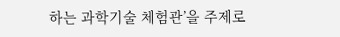하는 과학기술 체험관’을 주제로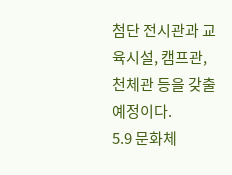첨단 전시관과 교육시설, 캠프관, 천체관 등을 갖출 예정이다.
5.9 문화체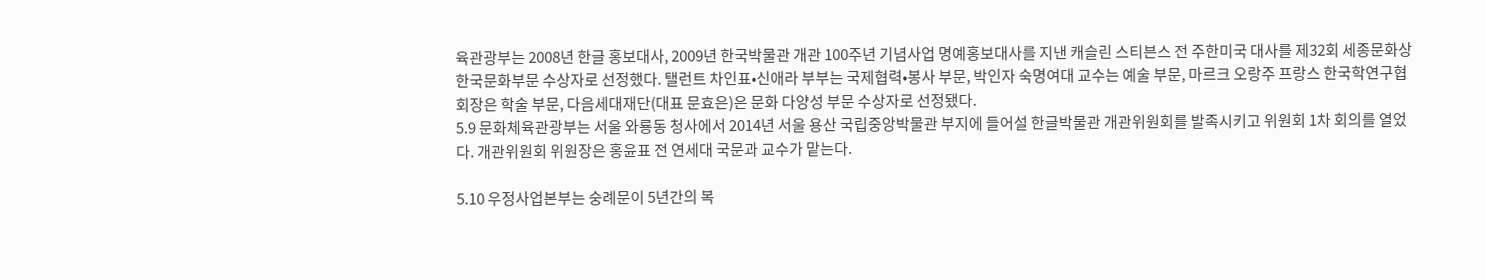육관광부는 2008년 한글 홍보대사, 2009년 한국박물관 개관 100주년 기념사업 명예홍보대사를 지낸 캐슬린 스티븐스 전 주한미국 대사를 제32회 세종문화상 한국문화부문 수상자로 선정했다. 탤런트 차인표•신애라 부부는 국제협력•봉사 부문, 박인자 숙명여대 교수는 예술 부문, 마르크 오랑주 프랑스 한국학연구협회장은 학술 부문, 다음세대재단(대표 문효은)은 문화 다양성 부문 수상자로 선정됐다.
5.9 문화체육관광부는 서울 와룡동 청사에서 2014년 서울 용산 국립중앙박물관 부지에 들어설 한글박물관 개관위원회를 발족시키고 위원회 1차 회의를 열었다. 개관위원회 위원장은 홍윤표 전 연세대 국문과 교수가 맡는다.

5.10 우정사업본부는 숭례문이 5년간의 복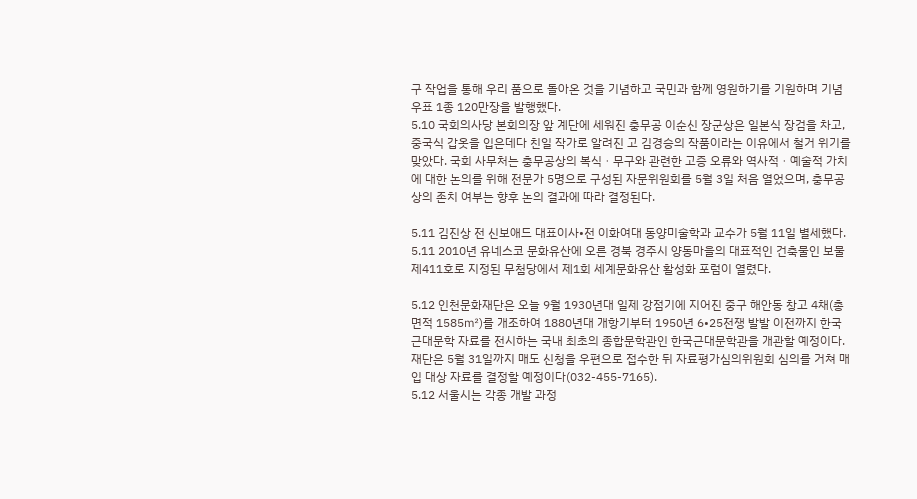구 작업을 통해 우리 품으로 돌아온 것을 기념하고 국민과 함께 영원하기를 기원하며 기념우표 1종 120만장을 발행했다.
5.10 국회의사당 본회의장 앞 계단에 세워진 충무공 이순신 장군상은 일본식 장검을 차고, 중국식 갑옷을 입은데다 친일 작가로 알려진 고 김경승의 작품이라는 이유에서 철거 위기를 맞았다. 국회 사무처는 충무공상의 복식ㆍ무구와 관련한 고증 오류와 역사적ㆍ예술적 가치에 대한 논의를 위해 전문가 5명으로 구성된 자문위원회를 5월 3일 처음 열었으며, 충무공상의 존치 여부는 향후 논의 결과에 따라 결정된다.

5.11 김진상 전 신보애드 대표이사•전 이화여대 동양미술학과 교수가 5월 11일 별세했다.
5.11 2010년 유네스코 문화유산에 오른 경북 경주시 양동마을의 대표적인 건축물인 보물 제411호로 지정된 무첨당에서 제1회 세계문화유산 활성화 포럼이 열렸다.

5.12 인천문화재단은 오늘 9월 1930년대 일제 강점기에 지어진 중구 해안동 창고 4채(총면적 1585㎡)를 개조하여 1880년대 개항기부터 1950년 6•25전쟁 발발 이전까지 한국근대문학 자료를 전시하는 국내 최초의 종합문학관인 한국근대문학관을 개관할 예정이다. 재단은 5월 31일까지 매도 신청을 우편으로 접수한 뒤 자료평가심의위원회 심의를 거쳐 매입 대상 자료를 결정할 예정이다(032-455-7165).
5.12 서울시는 각종 개발 과정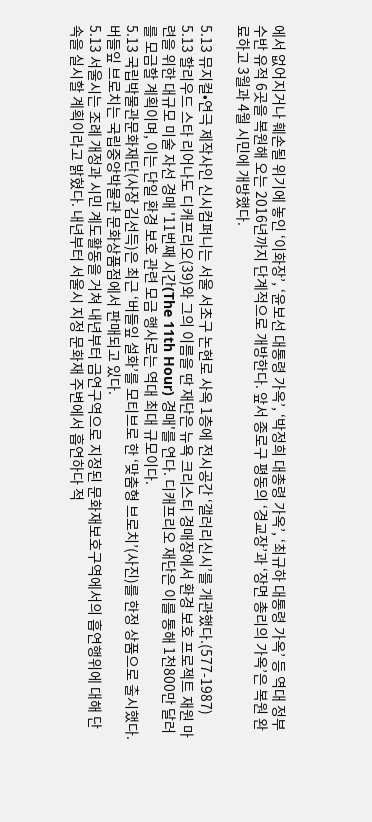에서 없어지거나 훼손될 위기에 놓인 ‘이화장’, ‘윤보선 대통령 가옥’, ‘박정희 대총령 가옥’, ‘최규하 대통령 가옥’ 등 역대 정부 수반 유적 6곳을 복원해 오는 2016년까지 단계적으로 개방한다. 앞서 종로구 평동의 ‘경교장’과 ‘장면 총리의 가옥’은 복원 완료하고 3월과 4월 시민에 개방했다.

5.13 뮤지컬•연극 제작사인 신시컴퍼니는 서울 서초구 논현로 사옥 1층에 전시공간 ‘갤러리신시’를 개관했다.(577-1987)
5.13 할리우드 스타 리어나도 디캐프리오(39)와 그의 이름을 딴 재단은 뉴욕 크리스티 경매장에서 환경 보호 프로젝트 재원 마련을 위한 대규모 미술 자선 경매 '11번째 시간(The 11th Hour) 경매'를 연다. 디캐프리오 재단은 이를 통해 1천800만 달러를 모금할 계획이며, 이는 단일 환경 보호 관련 모금 행사로는 역대 최대 규모이다.
5.13 국립박물관문화재단(사장 김선득)은 최근 ‘버들잎 설화’를 모티브로 한 ‘맞춤형 브로치’(사진)를 한정 상품으로 출시했다. 버들잎 브로치는 국립중앙박물관 문화상품점에서 판매되고 있다.
5.13 서울시는 조례 개정과 시민 계도활동을 거쳐 내년부터 금연구역으로 지정된 문화재보호구역에서의 흡연행위에 대해 단속을 실시할 계획이라고 밝혔다. 내년부터 서울시 지정 문화재 주변에서 흡연하다 적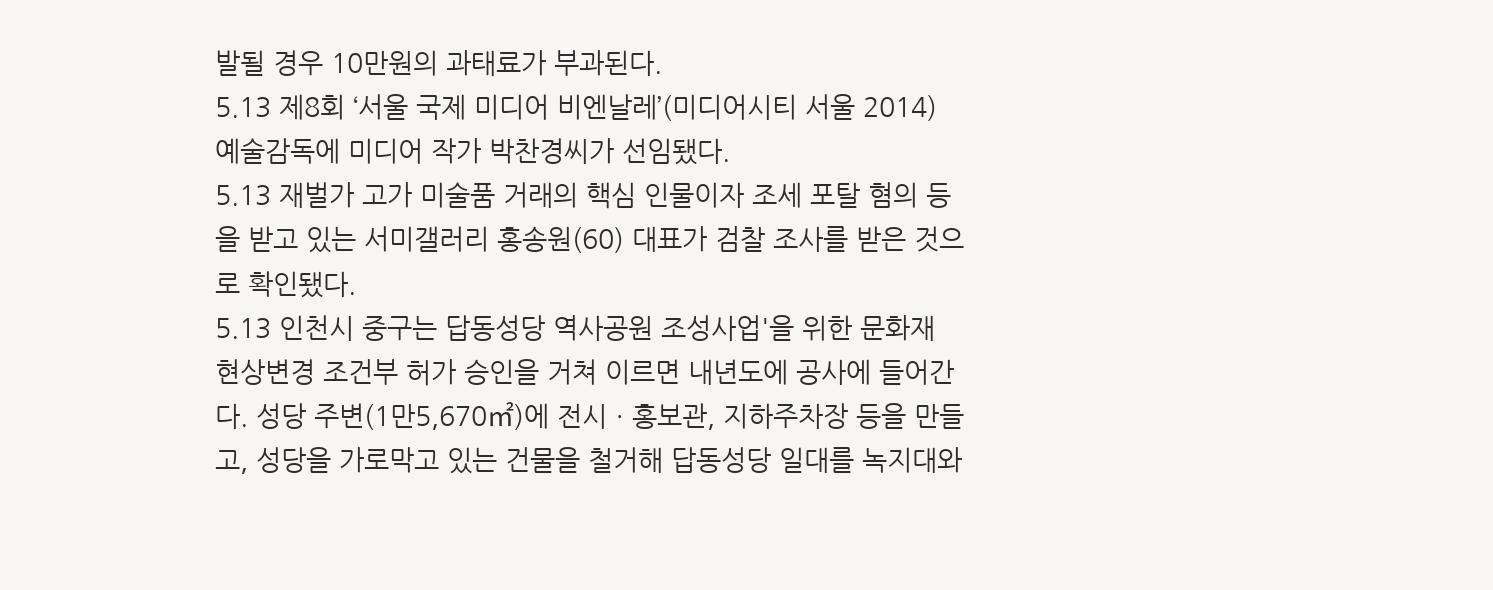발될 경우 10만원의 과태료가 부과된다.
5.13 제8회 ‘서울 국제 미디어 비엔날레’(미디어시티 서울 2014) 예술감독에 미디어 작가 박찬경씨가 선임됐다.
5.13 재벌가 고가 미술품 거래의 핵심 인물이자 조세 포탈 혐의 등을 받고 있는 서미갤러리 홍송원(60) 대표가 검찰 조사를 받은 것으로 확인됐다.
5.13 인천시 중구는 답동성당 역사공원 조성사업'을 위한 문화재 현상변경 조건부 허가 승인을 거쳐 이르면 내년도에 공사에 들어간다. 성당 주변(1만5,670㎡)에 전시ㆍ홍보관, 지하주차장 등을 만들고, 성당을 가로막고 있는 건물을 철거해 답동성당 일대를 녹지대와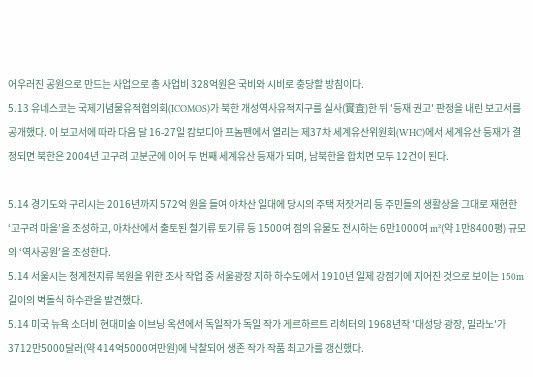어우러진 공원으로 만드는 사업으로 총 사업비 328억원은 국비와 시비로 충당할 방침이다.
5.13 유네스코는 국제기념물유적협의회(ICOMOS)가 북한 개성역사유적지구를 실사(實査)한 뒤 '등재 권고' 판정을 내린 보고서를 공개했다. 이 보고서에 따라 다음 달 16-27일 캄보디아 프놈펜에서 열리는 제37차 세계유산위원회(WHC)에서 세계유산 등재가 결정되면 북한은 2004년 고구려 고분군에 이어 두 번째 세계유산 등재가 되며, 남북한을 합치면 모두 12건이 된다.

5.14 경기도와 구리시는 2016년까지 572억 원을 들여 아차산 일대에 당시의 주택 저잣거리 등 주민들의 생활상을 그대로 재현한 ‘고구려 마을’을 조성하고, 아차산에서 출토된 철기류 토기류 등 1500여 점의 유물도 전시하는 6만1000여 m²(약 1만8400평) 규모의 ‘역사공원’을 조성한다.
5.14 서울시는 청계천지류 복원을 위한 조사 작업 중 서울광장 지하 하수도에서 1910년 일제 강점기에 지어진 것으로 보이는 150m 길이의 벽돌식 하수관을 발견했다.
5.14 미국 뉴욕 소더비 현대미술 이브닝 옥션에서 독일작가 독일 작가 게르하르트 리히터의 1968년작 '대성당 광장, 밀라노'가 3712만5000달러(약 414억5000여만원)에 낙찰되어 생존 작가 작품 최고가를 갱신했다.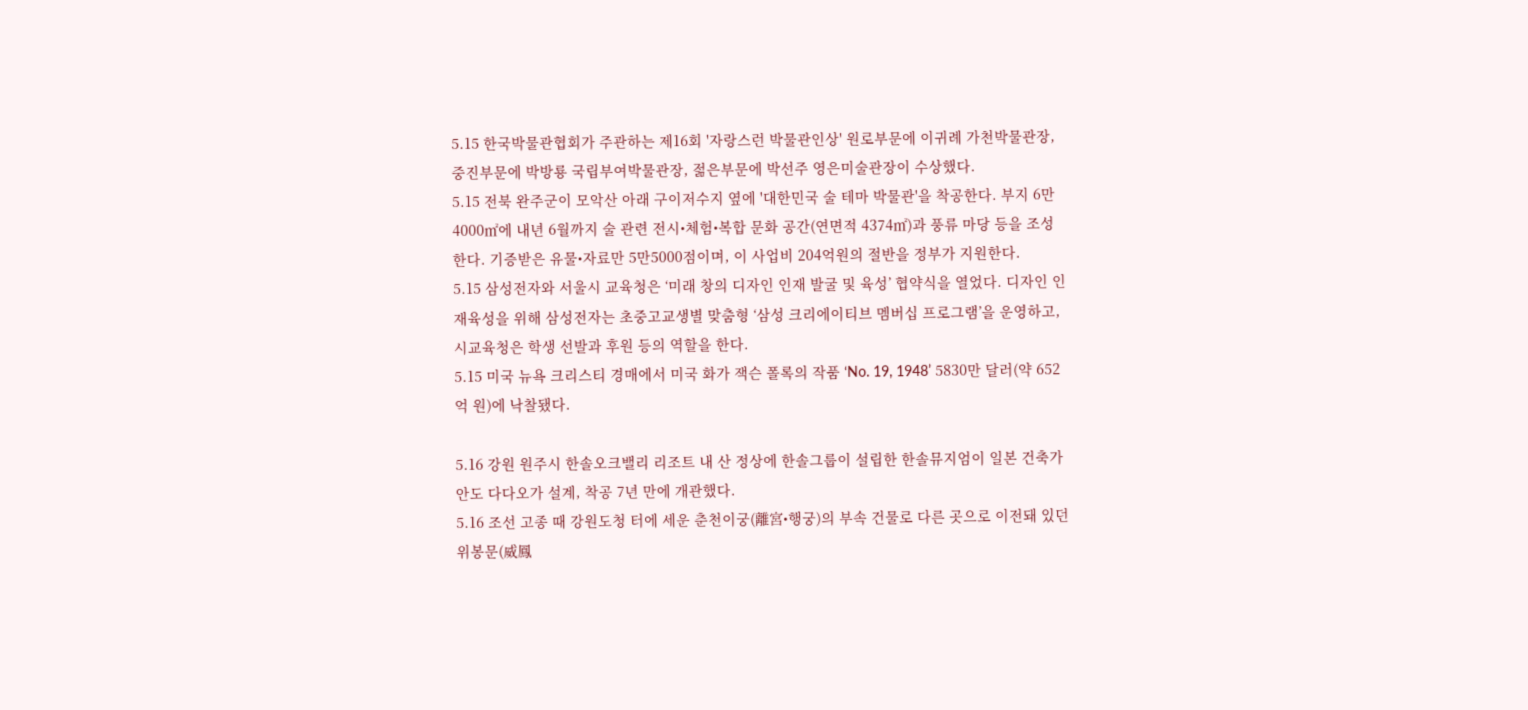5.15 한국박물관협회가 주관하는 제16회 '자랑스런 박물관인상' 원로부문에 이귀례 가천박물관장, 중진부문에 박방룡 국립부여박물관장, 젊은부문에 박선주 영은미술관장이 수상했다.
5.15 전북 완주군이 모악산 아래 구이저수지 옆에 '대한민국 술 테마 박물관'을 착공한다. 부지 6만4000㎡에 내년 6월까지 술 관련 전시•체험•복합 문화 공간(연면적 4374㎡)과 풍류 마당 등을 조성한다. 기증받은 유물•자료만 5만5000점이며, 이 사업비 204억원의 절반을 정부가 지원한다.
5.15 삼성전자와 서울시 교육청은 ‘미래 창의 디자인 인재 발굴 및 육성’ 협약식을 열었다. 디자인 인재육성을 위해 삼성전자는 초중고교생별 맞춤형 ‘삼성 크리에이티브 멤버십 프로그램’을 운영하고, 시교육청은 학생 선발과 후원 등의 역할을 한다.
5.15 미국 뉴욕 크리스티 경매에서 미국 화가 잭슨 폴록의 작품 ‘No. 19, 1948’ 5830만 달러(약 652억 원)에 낙찰됐다.

5.16 강원 원주시 한솔오크밸리 리조트 내 산 정상에 한솔그룹이 설립한 한솔뮤지엄이 일본 건축가 안도 다다오가 설계, 착공 7년 만에 개관했다.
5.16 조선 고종 때 강원도청 터에 세운 춘천이궁(離宮•행궁)의 부속 건물로 다른 곳으로 이전돼 있던 위봉문(威鳳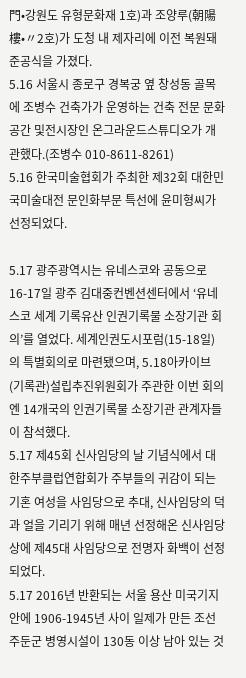門•강원도 유형문화재 1호)과 조양루(朝陽樓•〃2호)가 도청 내 제자리에 이전 복원돼 준공식을 가졌다.
5.16 서울시 종로구 경복궁 옆 창성동 골목에 조병수 건축가가 운영하는 건축 전문 문화공간 및전시장인 온그라운드스튜디오가 개관했다.(조병수 010-8611-8261)
5.16 한국미술협회가 주최한 제32회 대한민국미술대전 문인화부문 특선에 윤미형씨가 선정되었다.

5.17 광주광역시는 유네스코와 공동으로 16-17일 광주 김대중컨벤션센터에서 ‘유네스코 세계 기록유산 인권기록물 소장기관 회의’를 열었다. 세계인권도시포럼(15-18일)의 특별회의로 마련됐으며, 5․18아카이브(기록관)설립추진위원회가 주관한 이번 회의엔 14개국의 인권기록물 소장기관 관계자들이 참석했다.
5.17 제45회 신사임당의 날 기념식에서 대한주부클럽연합회가 주부들의 귀감이 되는 기혼 여성을 사임당으로 추대, 신사임당의 덕과 얼을 기리기 위해 매년 선정해온 신사임당상에 제45대 사임당으로 전명자 화백이 선정되었다.
5.17 2016년 반환되는 서울 용산 미국기지 안에 1906-1945년 사이 일제가 만든 조선주둔군 병영시설이 130동 이상 남아 있는 것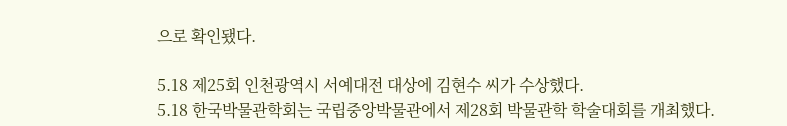으로 확인됐다.

5.18 제25회 인천광역시 서예대전 대상에 김현수 씨가 수상했다.
5.18 한국박물관학회는 국립중앙박물관에서 제28회 박물관학 학술대회를 개최했다.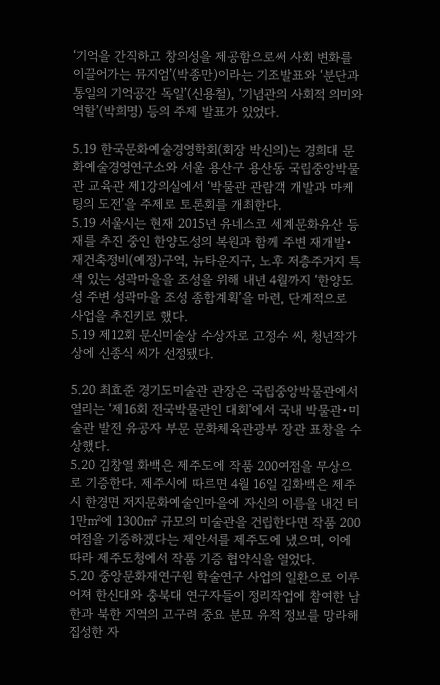‘기억을 간직하고 창의성을 제공함으로써 사회 변화를 이끌어가는 뮤지엄’(박종만)이라는 기조발표와 ‘분단과 통일의 기억공간 독일’(신용철), ‘기념관의 사회적 의미와 역할’(박희명) 등의 주제 발표가 있었다.

5.19 한국문화예술경영학회(회장 박신의)는 경희대 문화예술경영연구소와 서울 용산구 용산동 국립중앙박물관 교육관 제1강의실에서 ‘박물관 관람객 개발과 마케팅의 도전’을 주제로 토론회를 개최한다.
5.19 서울시는 현재 2015년 유네스코 세계문화유산 등재를 추진 중인 한양도성의 복원과 함께 주변 재개발•재건축정비(예정)구역, 뉴타운지구, 노후 저층주거지 특색 있는 성곽마을을 조성을 위해 내년 4월까지 ‘한양도성 주변 성곽마을 조성 종합계획’을 마련, 단계적으로 사업을 추진키로 했다.
5.19 제12회 문신미술상 수상자로 고정수 씨, 청년작가상에 신종식 씨가 선정됐다.

5.20 최효준 경기도미술관 관장은 국립중앙박물관에서 열리는 ‘제16회 전국박물관인 대회’에서 국내 박물관•미술관 발전 유공자 부문 문화체육관광부 장관 표창을 수상했다.
5.20 김창열 화백은 제주도에 작품 200여점을 무상으로 기증한다. 제주시에 따르면 4월 16일 김화백은 제주시 한경면 저지문화예술인마을에 자신의 이름을 내건 터 1만㎡에 1300㎡ 규모의 미술관을 건립한다면 작품 200여점을 기증하겠다는 제안서를 제주도에 냈으며, 이에 따라 제주도청에서 작품 기증 협약식을 열었다.
5.20 중앙문화재연구원 학술연구 사업의 일환으로 이루어져 한신대와 충북대 연구자들이 정리작업에 참여한 남한과 북한 지역의 고구려 중요 분묘 유적 정보를 망라해 집성한 자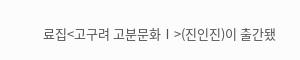료집<고구려 고분문화Ⅰ>(진인진)이 출간됐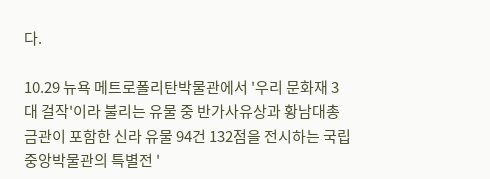다.

10.29 뉴욕 메트로폴리탄박물관에서 '우리 문화재 3대 걸작'이라 불리는 유물 중 반가사유상과 황남대총 금관이 포함한 신라 유물 94건 132점을 전시하는 국립중앙박물관의 특별전 '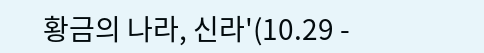황금의 나라, 신라'(10.29 -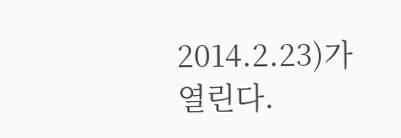2014.2.23)가 열린다.